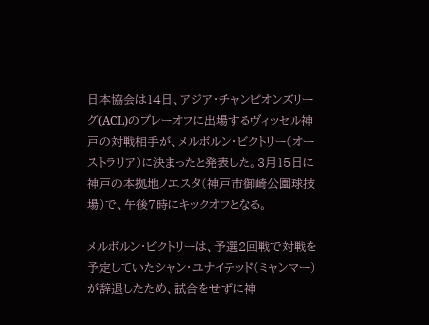日本協会は14日、アジア・チャンピオンズリーグ(ACL)のプレーオフに出場するヴィッセル神戸の対戦相手が、メルボルン・ビクトリー(オーストラリア)に決まったと発表した。3月15日に神戸の本拠地ノエスタ(神戸市御崎公園球技場)で、午後7時にキックオフとなる。

メルボルン・ビクトリーは、予選2回戦で対戦を予定していたシャン・ユナイテッド(ミャンマー)が辞退したため、試合をせずに神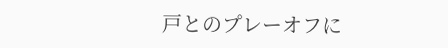戸とのプレーオフに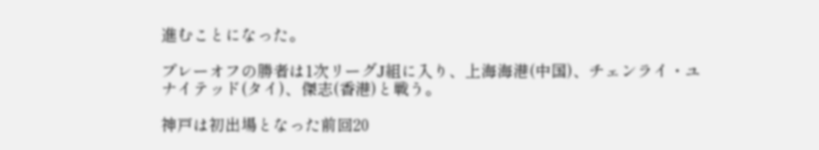進むことになった。

プレーオフの勝者は1次リーグJ組に入り、上海海港(中国)、チェンライ・ユナイテッド(タイ)、傑志(香港)と戦う。

神戸は初出場となった前回20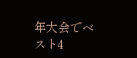年大会でベスト4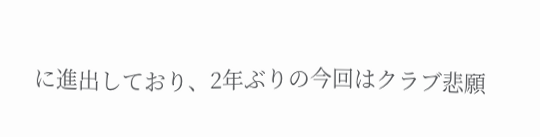に進出しており、2年ぶりの今回はクラブ悲願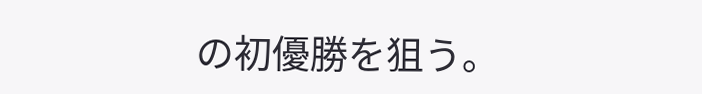の初優勝を狙う。